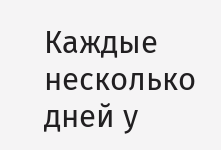Каждые несколько дней у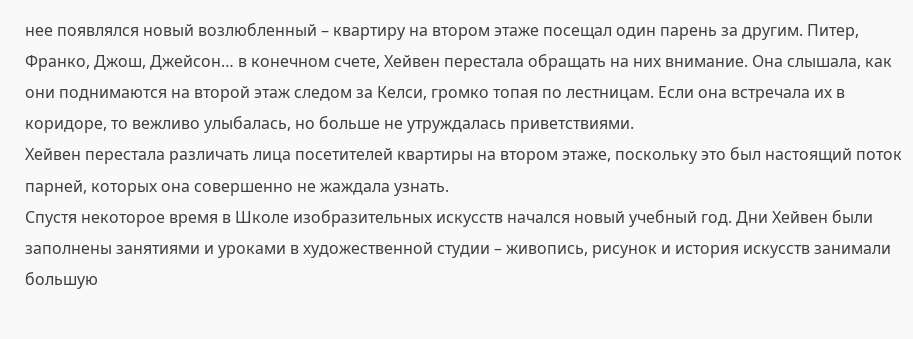нее появлялся новый возлюбленный – квартиру на втором этаже посещал один парень за другим. Питер, Франко, Джош, Джейсон… в конечном счете, Хейвен перестала обращать на них внимание. Она слышала, как они поднимаются на второй этаж следом за Келси, громко топая по лестницам. Если она встречала их в коридоре, то вежливо улыбалась, но больше не утруждалась приветствиями.
Хейвен перестала различать лица посетителей квартиры на втором этаже, поскольку это был настоящий поток парней, которых она совершенно не жаждала узнать.
Спустя некоторое время в Школе изобразительных искусств начался новый учебный год. Дни Хейвен были заполнены занятиями и уроками в художественной студии – живопись, рисунок и история искусств занимали большую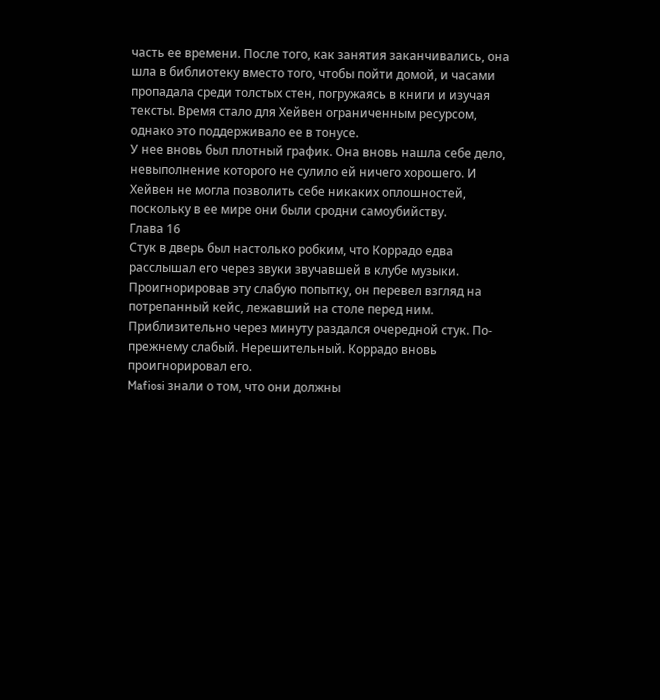часть ее времени. После того, как занятия заканчивались, она шла в библиотеку вместо того, чтобы пойти домой, и часами пропадала среди толстых стен, погружаясь в книги и изучая тексты. Время стало для Хейвен ограниченным ресурсом, однако это поддерживало ее в тонусе.
У нее вновь был плотный график. Она вновь нашла себе дело, невыполнение которого не сулило ей ничего хорошего. И Хейвен не могла позволить себе никаких оплошностей, поскольку в ее мире они были сродни самоубийству.
Глава 16
Стук в дверь был настолько робким, что Коррадо едва расслышал его через звуки звучавшей в клубе музыки. Проигнорировав эту слабую попытку, он перевел взгляд на потрепанный кейс, лежавший на столе перед ним.
Приблизительно через минуту раздался очередной стук. По-прежнему слабый. Нерешительный. Коррадо вновь проигнорировал его.
Mafiosi знали о том, что они должны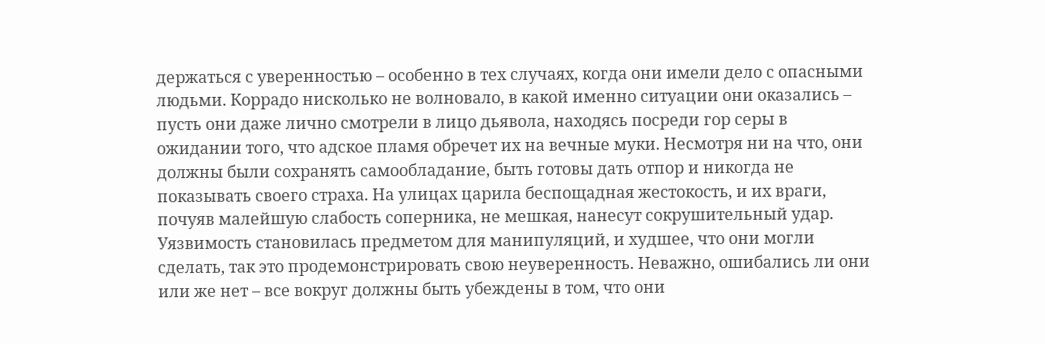держаться с уверенностью – особенно в тех случаях, когда они имели дело с опасными людьми. Коррадо нисколько не волновало, в какой именно ситуации они оказались – пусть они даже лично смотрели в лицо дьявола, находясь посреди гор серы в ожидании того, что адское пламя обречет их на вечные муки. Несмотря ни на что, они должны были сохранять самообладание, быть готовы дать отпор и никогда не показывать своего страха. На улицах царила беспощадная жестокость, и их враги, почуяв малейшую слабость соперника, не мешкая, нанесут сокрушительный удар. Уязвимость становилась предметом для манипуляций, и худшее, что они могли сделать, так это продемонстрировать свою неуверенность. Неважно, ошибались ли они или же нет – все вокруг должны быть убеждены в том, что они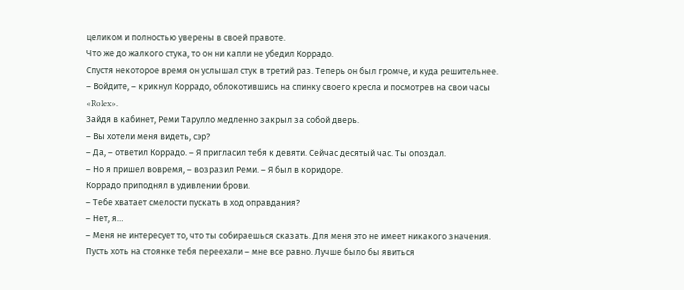целиком и полностью уверены в своей правоте.
Что же до жалкого стука, то он ни капли не убедил Коррадо.
Спустя некоторое время он услышал стук в третий раз. Теперь он был громче, и куда решительнее.
– Войдите, – крикнул Коррадо, облокотившись на спинку своего кресла и посмотрев на свои часы «Rolex».
Зайдя в кабинет, Реми Тарулло медленно закрыл за собой дверь.
– Вы хотели меня видеть, сэр?
– Да, – ответил Коррадо. – Я пригласил тебя к девяти. Сейчас десятый час. Ты опоздал.
– Но я пришел вовремя, – возразил Реми. – Я был в коридоре.
Коррадо приподнял в удивлении брови.
– Тебе хватает смелости пускать в ход оправдания?
– Нет, я…
– Меня не интересует то, что ты собираешься сказать. Для меня это не имеет никакого значения. Пусть хоть на стоянке тебя переехали – мне все равно. Лучше было бы явиться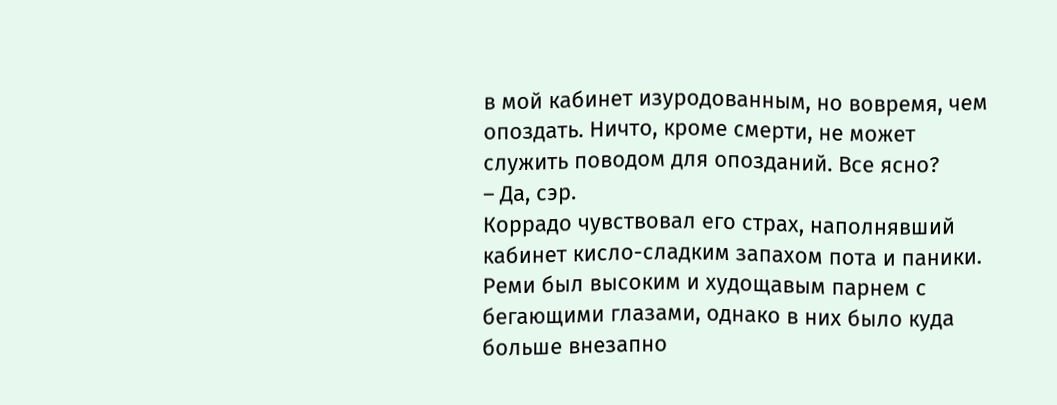в мой кабинет изуродованным, но вовремя, чем опоздать. Ничто, кроме смерти, не может служить поводом для опозданий. Все ясно?
– Да, сэр.
Коррадо чувствовал его страх, наполнявший кабинет кисло-сладким запахом пота и паники. Реми был высоким и худощавым парнем с бегающими глазами, однако в них было куда больше внезапно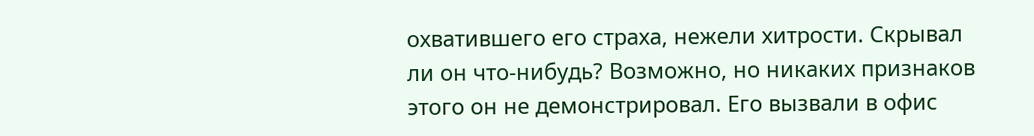охватившего его страха, нежели хитрости. Скрывал ли он что-нибудь? Возможно, но никаких признаков этого он не демонстрировал. Его вызвали в офис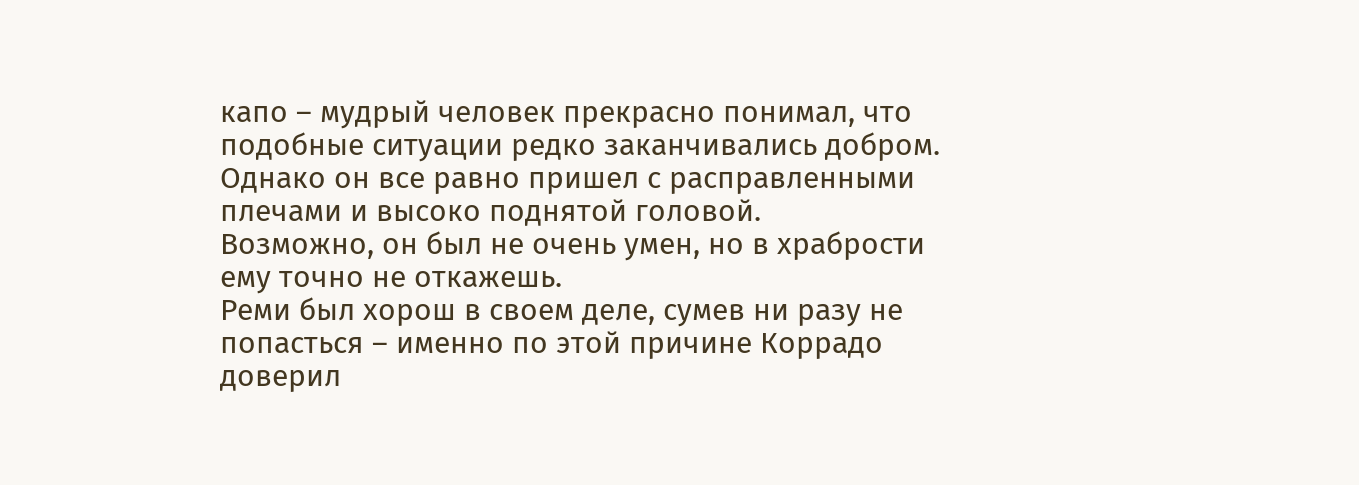капо – мудрый человек прекрасно понимал, что подобные ситуации редко заканчивались добром. Однако он все равно пришел с расправленными плечами и высоко поднятой головой.
Возможно, он был не очень умен, но в храбрости ему точно не откажешь.
Реми был хорош в своем деле, сумев ни разу не попасться – именно по этой причине Коррадо доверил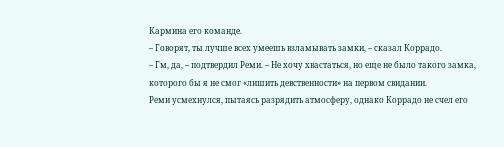Кармина его команде.
– Говорят, ты лучше всех умеешь взламывать замки, – сказал Коррадо.
– Гм, да, – подтвердил Реми. – Не хочу хвастаться, но еще не было такого замка, которого бы я не смог «лишить девственности» на первом свидании.
Реми усмехнулся, пытаясь разрядить атмосферу, однако Коррадо не счел его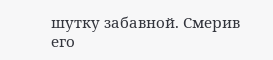шутку забавной. Смерив его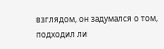взглядом, он задумался о том, подходил ли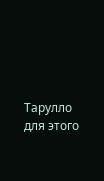Тарулло для этого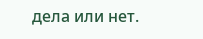дела или нет.